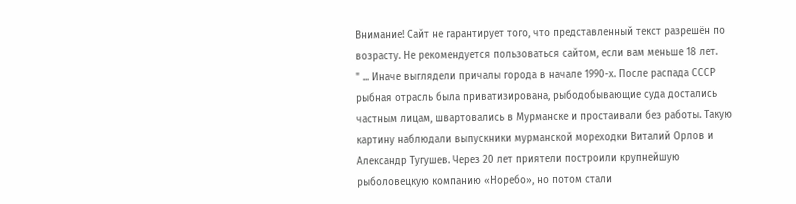Внимание! Сайт не гарантирует того, что представленный текст разрешён по возрасту. Не рекомендуется пользоваться сайтом, если вам меньше 18 лет.
" ... Иначе выглядели причалы города в начале 1990-х. После распада СССР рыбная отрасль была приватизирована, рыбодобывающие суда достались частным лицам, швартовались в Мурманске и простаивали без работы. Такую картину наблюдали выпускники мурманской мореходки Виталий Орлов и Александр Тугушев. Через 20 лет приятели построили крупнейшую рыболовецкую компанию «Норебо», но потом стали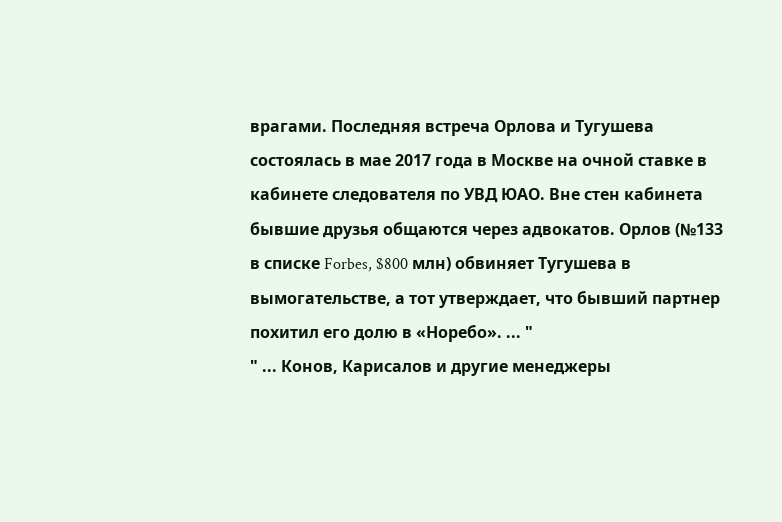врагами. Последняя встреча Орлова и Тугушева состоялась в мае 2017 года в Москве на очной ставке в кабинете следователя по УВД ЮАО. Вне стен кабинета бывшие друзья общаются через адвокатов. Орлов (№133 в списке Forbes, $800 млн) обвиняет Тугушева в вымогательстве, а тот утверждает, что бывший партнер похитил его долю в «Норебо». ... "
" ... Конов, Карисалов и другие менеджеры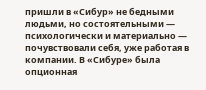пришли в «Сибур» не бедными людьми, но состоятельными — психологически и материально — почувствовали себя, уже работая в компании. В «Сибуре» была опционная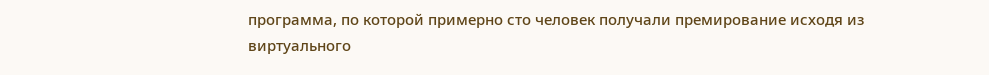программа, по которой примерно сто человек получали премирование исходя из виртуального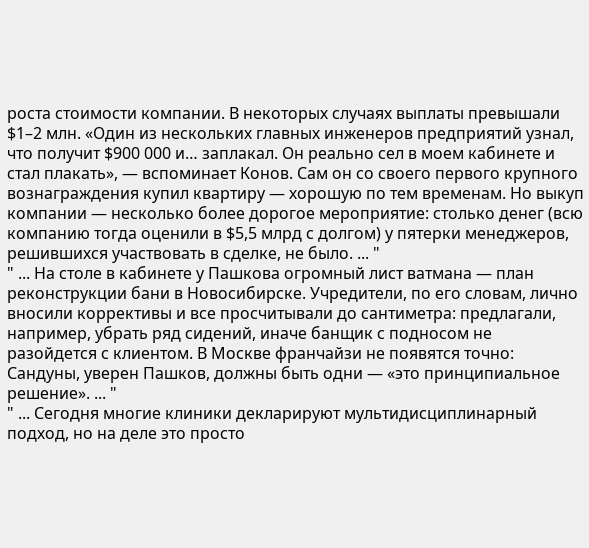роста стоимости компании. В некоторых случаях выплаты превышали $1–2 млн. «Один из нескольких главных инженеров предприятий узнал, что получит $900 000 и… заплакал. Он реально сел в моем кабинете и стал плакать», — вспоминает Конов. Сам он со своего первого крупного вознаграждения купил квартиру — хорошую по тем временам. Но выкуп компании — несколько более дорогое мероприятие: столько денег (всю компанию тогда оценили в $5,5 млрд с долгом) у пятерки менеджеров, решившихся участвовать в сделке, не было. ... "
" ... На столе в кабинете у Пашкова огромный лист ватмана — план реконструкции бани в Новосибирске. Учредители, по его словам, лично вносили коррективы и все просчитывали до сантиметра: предлагали, например, убрать ряд сидений, иначе банщик с подносом не разойдется с клиентом. В Москве франчайзи не появятся точно: Сандуны, уверен Пашков, должны быть одни — «это принципиальное решение». ... "
" ... Сегодня многие клиники декларируют мультидисциплинарный подход, но на деле это просто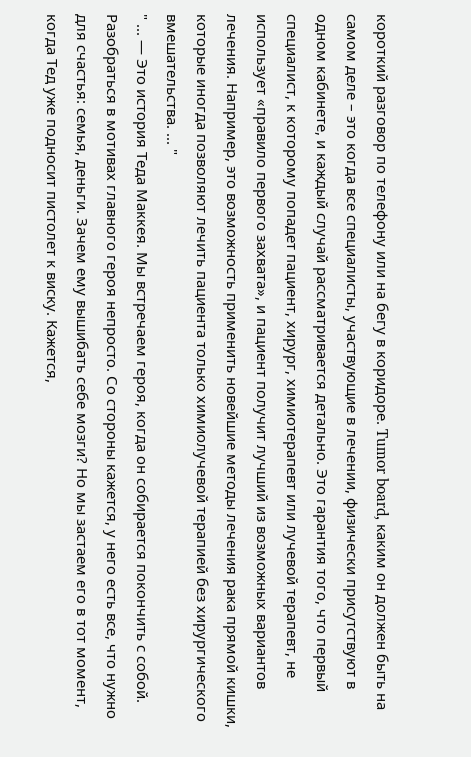короткий разговор по телефону или на бегу в коридоре. Tumor board, каким он должен быть на самом деле – это когда все специалисты, участвующие в лечении, физически присутствуют в одном кабинете, и каждый случай рассматривается детально. Это гарантия того, что первый специалист, к которому попадет пациент, хирург, химиотерапевт или лучевой терапевт, не использует «правило первого захвата», и пациент получит лучший из возможных вариантов лечения. Например, это возможность применить новейшие методы лечения рака прямой кишки, которые иногда позволяют лечить пациента только химиолучевой терапией без хирургического вмешательства. ... "
" ... — Это история Теда Маккея. Мы встречаем героя, когда он собирается покончить с собой. Разобраться в мотивах главного героя непросто. Со стороны кажется, у него есть все, что нужно для счастья: семья, деньги. Зачем ему вышибать себе мозги? Но мы застаем его в тот момент, когда Тед уже подносит пистолет к виску. Кажется,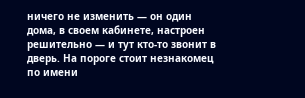ничего не изменить — он один дома, в своем кабинете, настроен решительно — и тут кто-то звонит в дверь. На пороге стоит незнакомец по имени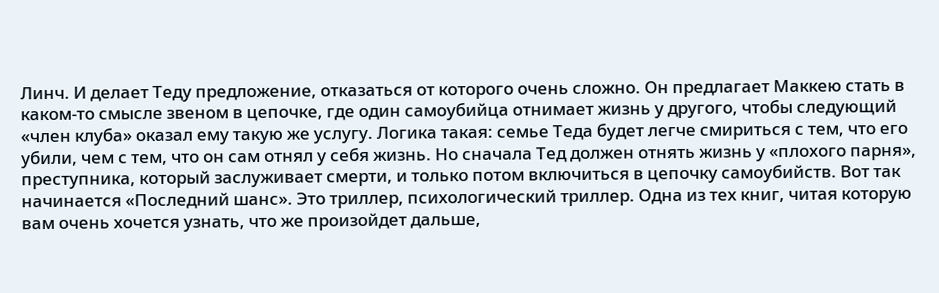Линч. И делает Теду предложение, отказаться от которого очень сложно. Он предлагает Маккею стать в каком-то смысле звеном в цепочке, где один самоубийца отнимает жизнь у другого, чтобы следующий «член клуба» оказал ему такую же услугу. Логика такая: семье Теда будет легче смириться с тем, что его убили, чем с тем, что он сам отнял у себя жизнь. Но сначала Тед должен отнять жизнь у «плохого парня», преступника, который заслуживает смерти, и только потом включиться в цепочку самоубийств. Вот так начинается «Последний шанс». Это триллер, психологический триллер. Одна из тех книг, читая которую вам очень хочется узнать, что же произойдет дальше,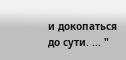и докопаться до сути. ... "